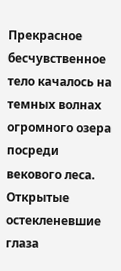Прекрасное бесчувственное тело качалось на темных волнах огромного озера посреди векового леса. Открытые остекленевшие глаза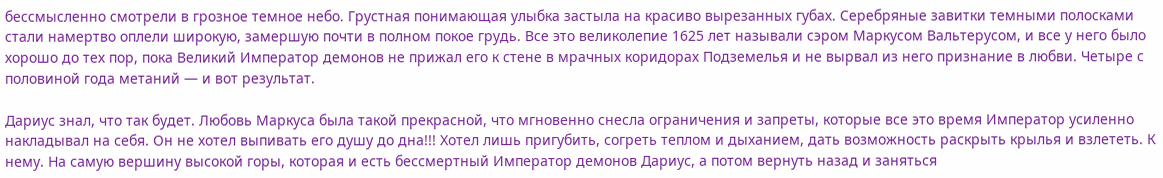бессмысленно смотрели в грозное темное небо. Грустная понимающая улыбка застыла на красиво вырезанных губах. Серебряные завитки темными полосками стали намертво оплели широкую, замершую почти в полном покое грудь. Все это великолепие 1625 лет называли сэром Маркусом Вальтерусом, и все у него было хорошо до тех пор, пока Великий Император демонов не прижал его к стене в мрачных коридорах Подземелья и не вырвал из него признание в любви. Четыре с половиной года метаний — и вот результат.

Дариус знал, что так будет. Любовь Маркуса была такой прекрасной, что мгновенно снесла ограничения и запреты, которые все это время Император усиленно накладывал на себя. Он не хотел выпивать его душу до дна!!! Хотел лишь пригубить, согреть теплом и дыханием, дать возможность раскрыть крылья и взлететь. К нему. На самую вершину высокой горы, которая и есть бессмертный Император демонов Дариус, а потом вернуть назад и заняться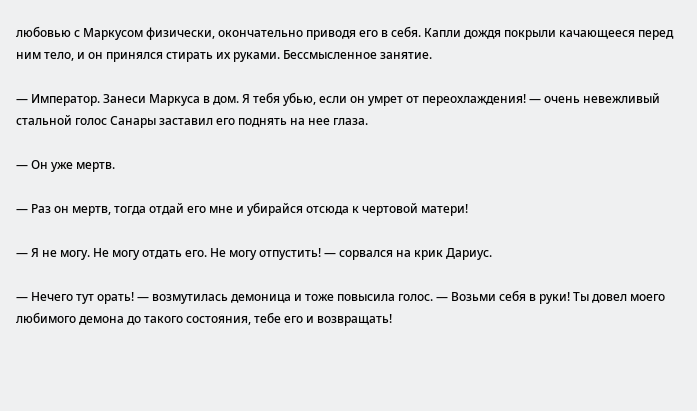любовью с Маркусом физически, окончательно приводя его в себя. Капли дождя покрыли качающееся перед ним тело, и он принялся стирать их руками. Бессмысленное занятие.

— Император. Занеси Маркуса в дом. Я тебя убью, если он умрет от переохлаждения! — очень невежливый стальной голос Санары заставил его поднять на нее глаза.

— Он уже мертв.

— Раз он мертв, тогда отдай его мне и убирайся отсюда к чертовой матери!

— Я не могу. Не могу отдать его. Не могу отпустить! — сорвался на крик Дариус.

— Нечего тут орать! — возмутилась демоница и тоже повысила голос. — Возьми себя в руки! Ты довел моего любимого демона до такого состояния, тебе его и возвращать!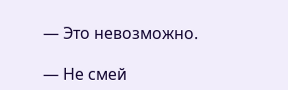— Это невозможно.

— Не смей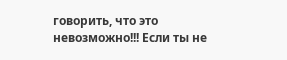говорить, что это невозможно!!! Если ты не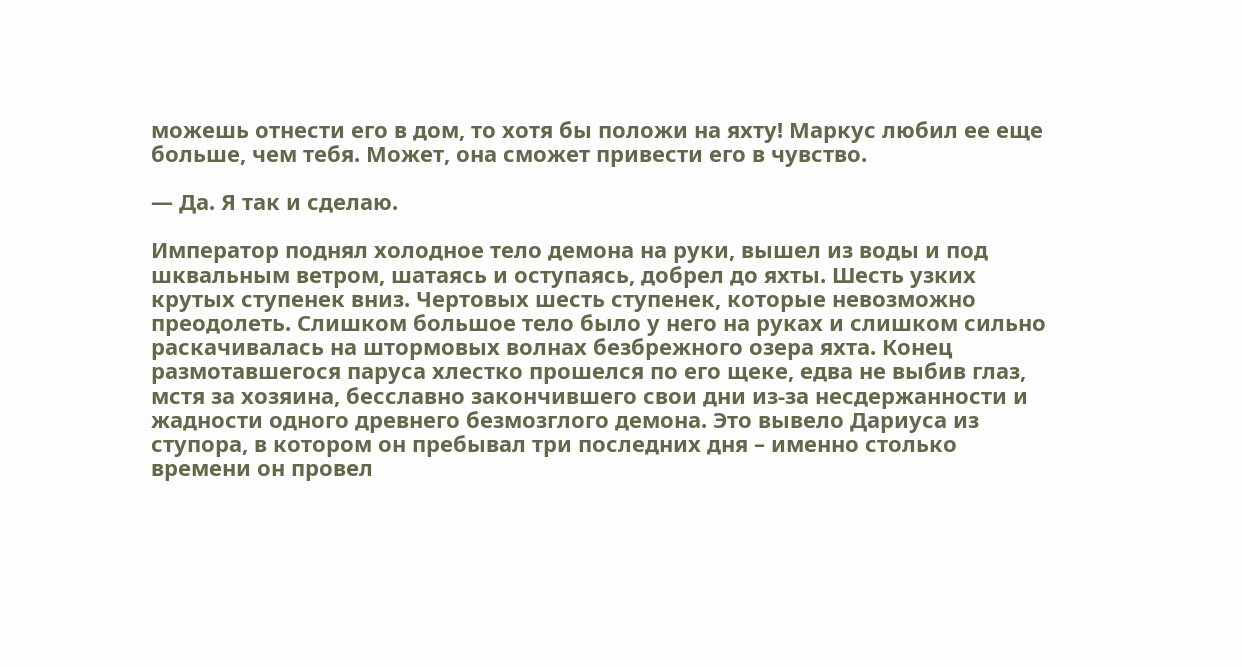можешь отнести его в дом, то хотя бы положи на яхту! Маркус любил ее еще больше, чем тебя. Может, она сможет привести его в чувство.

— Да. Я так и сделаю.

Император поднял холодное тело демона на руки, вышел из воды и под шквальным ветром, шатаясь и оступаясь, добрел до яхты. Шесть узких крутых ступенек вниз. Чертовых шесть ступенек, которые невозможно преодолеть. Слишком большое тело было у него на руках и слишком сильно раскачивалась на штормовых волнах безбрежного озера яхта. Конец размотавшегося паруса хлестко прошелся по его щеке, едва не выбив глаз, мстя за хозяина, бесславно закончившего свои дни из-за несдержанности и жадности одного древнего безмозглого демона. Это вывело Дариуса из ступора, в котором он пребывал три последних дня – именно столько времени он провел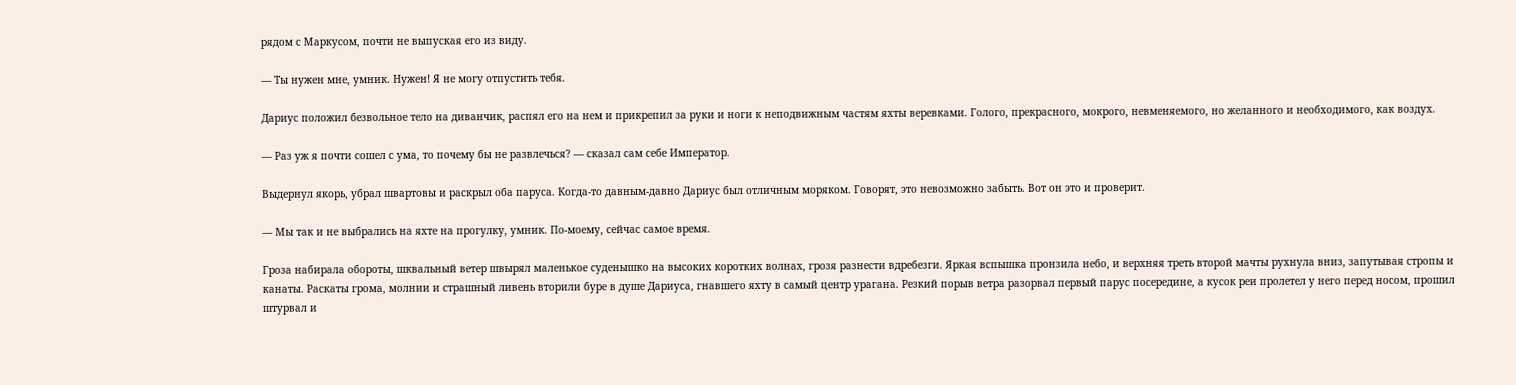рядом с Маркусом, почти не выпуская его из виду.

— Ты нужен мне, умник. Нужен! Я не могу отпустить тебя.

Дариус положил безвольное тело на диванчик, распял его на нем и прикрепил за руки и ноги к неподвижным частям яхты веревками. Голого, прекрасного, мокрого, невменяемого, но желанного и необходимого, как воздух.

— Раз уж я почти сошел с ума, то почему бы не развлечься? — сказал сам себе Император.

Выдернул якорь, убрал швартовы и раскрыл оба паруса. Когда-то давным-давно Дариус был отличным моряком. Говорят, это невозможно забыть. Вот он это и проверит.

— Мы так и не выбрались на яхте на прогулку, умник. По-моему, сейчас самое время.

Гроза набирала обороты, шквальный ветер швырял маленькое суденышко на высоких коротких волнах, грозя разнести вдребезги. Яркая вспышка пронзила небо, и верхняя треть второй мачты рухнула вниз, запутывая стропы и канаты. Раскаты грома, молнии и страшный ливень вторили буре в душе Дариуса, гнавшего яхту в самый центр урагана. Резкий порыв ветра разорвал первый парус посередине, а кусок реи пролетел у него перед носом, прошил штурвал и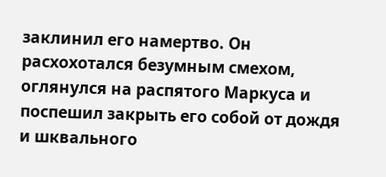заклинил его намертво. Он расхохотался безумным смехом, оглянулся на распятого Маркуса и поспешил закрыть его собой от дождя и шквального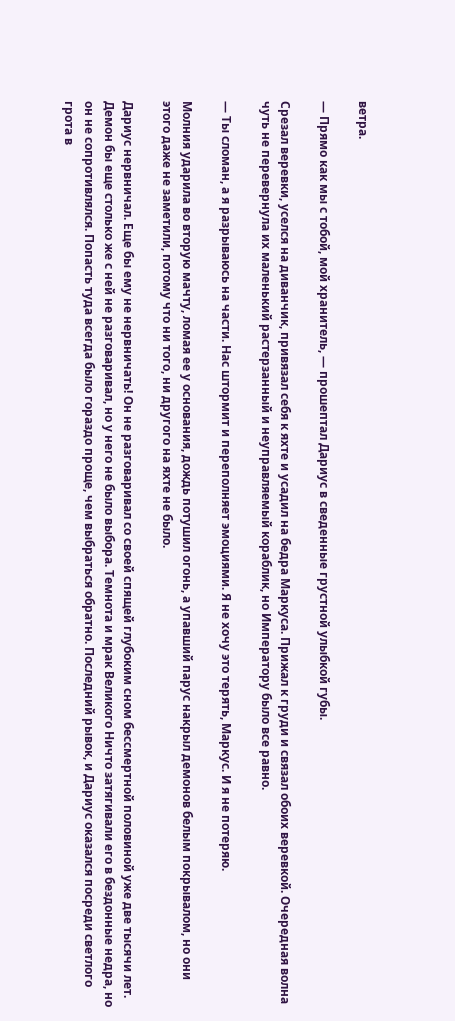ветра.

— Прямо как мы с тобой, мой хранитель, — прошептал Дариус в сведенные грустной улыбкой губы.

Срезал веревки, уселся на диванчик, привязал себя к яхте и усадил на бедра Маркуса. Прижал к груди и связал обоих веревкой. Очередная волна чуть не перевернула их маленький растерзанный и неуправляемый кораблик, но Императору было все равно.

— Ты сломан, а я разрываюсь на части. Нас штормит и переполняет эмоциями. Я не хочу это терять, Маркус. И я не потеряю.

Молния ударила во вторую мачту, ломая ее у основания, дождь потушил огонь, а упавший парус накрыл демонов белым покрывалом, но они этого даже не заметили, потому что ни того, ни другого на яхте не было.

Дариус нервничал. Еще бы ему не нервничать! Он не разговаривал со своей спящей глубоким сном бессмертной половиной уже две тысячи лет. Демон бы еще столько же с ней не разговаривал, но у него не было выбора. Темнота и мрак Великого Ничто затягивали его в бездонные недра, но он не сопротивлялся. Попасть туда всегда было гораздо проще, чем выбраться обратно. Последний рывок, и Дариус оказался посреди светлого грота в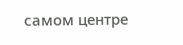самом центре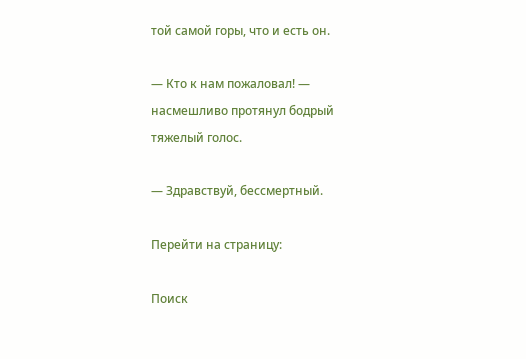той самой горы, что и есть он.

— Кто к нам пожаловал! — насмешливо протянул бодрый тяжелый голос.

— Здравствуй, бессмертный.

Перейти на страницу:

Поиск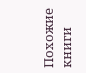Похожие книги